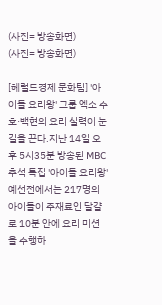(사진= 방송화면)
(사진= 방송화면)

[헤럴드경제 문화팀] '아이돌 요리왕' 그룹 엑소 수호·백현의 요리 실력이 눈길을 끈다.지난 14일 오후 5시35분 방송된 MBC 추석 특집 '아이돌 요리왕' 예선전에서는 217명의 아이돌이 주재료인 달걀로 10분 안에 요리 미션을 수행하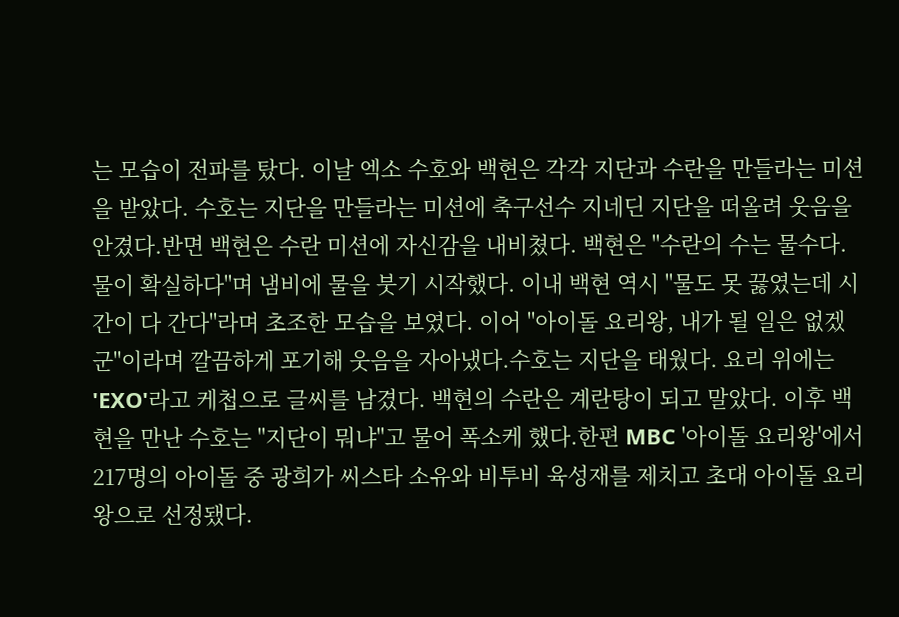는 모습이 전파를 탔다. 이날 엑소 수호와 백현은 각각 지단과 수란을 만들라는 미션을 받았다. 수호는 지단을 만들라는 미션에 축구선수 지네딘 지단을 떠올려 웃음을 안겼다.반면 백현은 수란 미션에 자신감을 내비쳤다. 백현은 "수란의 수는 물수다. 물이 확실하다"며 냄비에 물을 붓기 시작했다. 이내 백현 역시 "물도 못 끓였는데 시간이 다 간다"라며 초조한 모습을 보였다. 이어 "아이돌 요리왕, 내가 될 일은 없겠군"이라며 깔끔하게 포기해 웃음을 자아냈다.수호는 지단을 태웠다. 요리 위에는 'EXO'라고 케첩으로 글씨를 남겼다. 백현의 수란은 계란탕이 되고 말았다. 이후 백현을 만난 수호는 "지단이 뭐냐"고 물어 폭소케 했다.한편 MBC '아이돌 요리왕'에서 217명의 아이돌 중 광희가 씨스타 소유와 비투비 육성재를 제치고 초대 아이돌 요리왕으로 선정됐다.